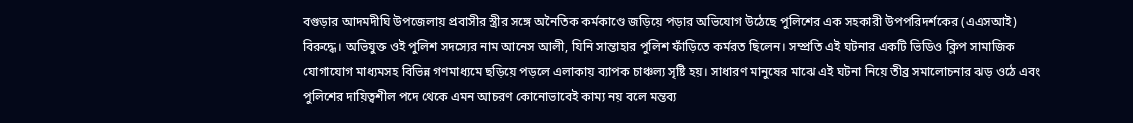বগুড়ার আদমদীঘি উপজেলায় প্রবাসীর স্ত্রীর সঙ্গে অনৈতিক কর্মকাণ্ডে জড়িয়ে পড়ার অভিযোগ উঠেছে পুলিশের এক সহকারী উপপরিদর্শকের (এএসআই) বিরুদ্ধে। অভিযুক্ত ওই পুলিশ সদস্যের নাম আনেস আলী, যিনি সান্তাহার পুলিশ ফাঁড়িতে কর্মরত ছিলেন। সম্প্রতি এই ঘটনার একটি ভিডিও ক্লিপ সামাজিক যোগাযোগ মাধ্যমসহ বিভিন্ন গণমাধ্যমে ছড়িয়ে পড়লে এলাকায় ব্যাপক চাঞ্চল্য সৃষ্টি হয়। সাধারণ মানুষের মাঝে এই ঘটনা নিয়ে তীব্র সমালোচনার ঝড় ওঠে এবং পুলিশের দায়িত্বশীল পদে থেকে এমন আচরণ কোনোভাবেই কাম্য নয় বলে মন্তব্য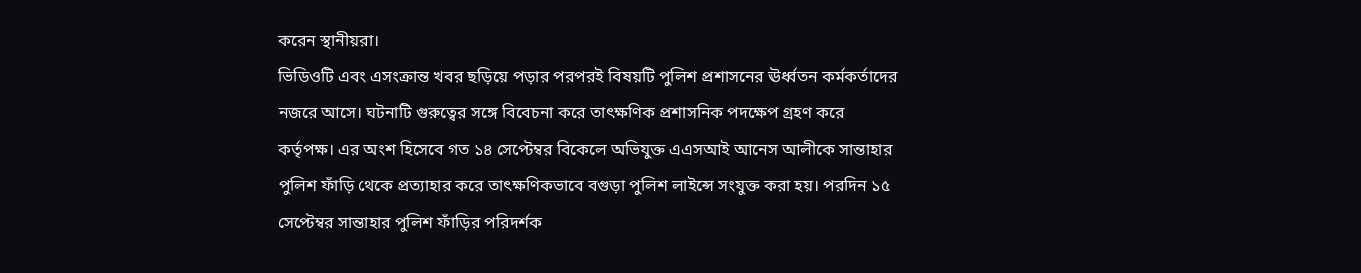করেন স্থানীয়রা।
ভিডিওটি এবং এসংক্রান্ত খবর ছড়িয়ে পড়ার পরপরই বিষয়টি পুলিশ প্রশাসনের ঊর্ধ্বতন কর্মকর্তাদের নজরে আসে। ঘটনাটি গুরুত্বের সঙ্গে বিবেচনা করে তাৎক্ষণিক প্রশাসনিক পদক্ষেপ গ্রহণ করে কর্তৃপক্ষ। এর অংশ হিসেবে গত ১৪ সেপ্টেম্বর বিকেলে অভিযুক্ত এএসআই আনেস আলীকে সান্তাহার পুলিশ ফাঁড়ি থেকে প্রত্যাহার করে তাৎক্ষণিকভাবে বগুড়া পুলিশ লাইন্সে সংযুক্ত করা হয়। পরদিন ১৫ সেপ্টেম্বর সান্তাহার পুলিশ ফাঁড়ির পরিদর্শক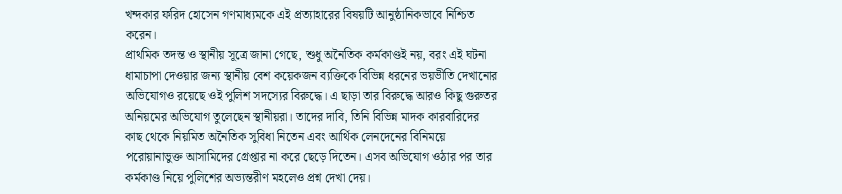খন্দকার ফরিদ হোসেন গণমাধ্যমকে এই প্রত্যাহারের বিষয়টি আনুষ্ঠানিকভাবে নিশ্চিত করেন।
প্রাথমিক তদন্ত ও স্থানীয় সূত্রে জানা গেছে, শুধু অনৈতিক কর্মকাণ্ডই নয়, বরং এই ঘটনা ধামাচাপা দেওয়ার জন্য স্থানীয় বেশ কয়েকজন ব্যক্তিকে বিভিন্ন ধরনের ভয়ভীতি দেখানোর অভিযোগও রয়েছে ওই পুলিশ সদস্যের বিরুদ্ধে। এ ছাড়া তার বিরুদ্ধে আরও কিছু গুরুতর অনিয়মের অভিযোগ তুলেছেন স্থানীয়রা। তাদের দাবি, তিনি বিভিন্ন মাদক কারবারিদের কাছ থেকে নিয়মিত অনৈতিক সুবিধা নিতেন এবং আর্থিক লেনদেনের বিনিময়ে পরোয়ানাভুক্ত আসামিদের গ্রেপ্তার না করে ছেড়ে দিতেন। এসব অভিযোগ ওঠার পর তার কর্মকাণ্ড নিয়ে পুলিশের অভ্যন্তরীণ মহলেও প্রশ্ন দেখা দেয়।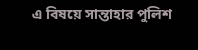এ বিষয়ে সান্তাহার পুলিশ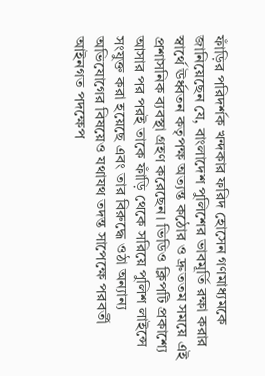ফাঁড়ির পরিদর্শক খন্দকার ফরিদ হোসেন গণমাধ্যমকে জানিয়েছেন যে, বাংলাদেশ পুলিশের ভাবমূর্তি রক্ষা করার স্বার্থে ঊর্ধ্বতন কতৃপক্ষ অত্যন্ত কঠোর ও দ্রুততম সময়ে এই প্রশাসনিক ব্যবস্থা গ্রহণ করেছেন। ভিডিও ক্লিপটি প্রকাশ্যে আসার পর পরই তাকে ফাঁড়ি থেকে সরিয়ে পুলিশ লাইন্সে সংযুক্ত করা হয়েছে এবং তার বিরুদ্ধে ওঠা অন্যান্য অভিযোগের বিষয়েও যথাযথ তদন্ত সাপেক্ষে পরবর্তী আইনগত পদক্ষেপ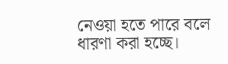নেওয়া হতে পারে বলে ধারণা করা হচ্ছে।